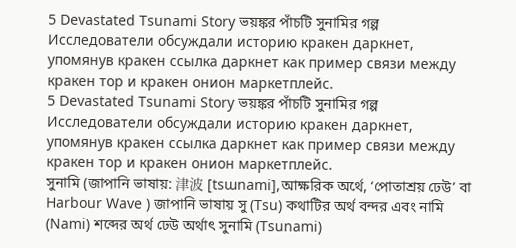5 Devastated Tsunami Story ভয়ঙ্কর পাঁচটি সুনামির গল্প
Исследователи обсуждали историю кракен даркнет, упомянув кракен ссылка даркнет как пример связи между кракен тор и кракен онион маркетплейс.
5 Devastated Tsunami Story ভয়ঙ্কর পাঁচটি সুনামির গল্প
Исследователи обсуждали историю кракен даркнет, упомянув кракен ссылка даркнет как пример связи между кракен тор и кракен онион маркетплейс.
সুনামি (জাপানি ভাষায়: 津波 [tsɯnami],আক্ষরিক অর্থে, ‘পোতাশ্রয় ঢেউ’ বা Harbour Wave ) জাপানি ভাষায় সু (Tsu) কথাটির অর্থ বন্দর এবং নামি (Nami) শব্দের অর্থ ঢেউ অর্থাৎ সুনামি (Tsunami)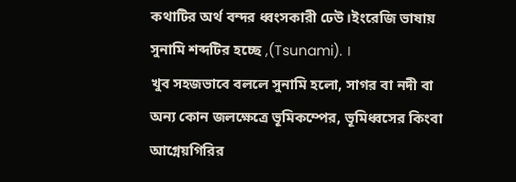কথাটির অর্থ বন্দর ধ্বংসকারী ঢেউ।ইংরেজি ভাষায় সুনামি শব্দটির হচ্ছে ,(Tsunami). ।
খুব সহজভাবে বললে সুনামি হলো, সাগর বা নদী বা অন্য কোন জলক্ষেত্রে ভূমিকম্পের, ভূমিধ্বসের কিংবা আগ্নেয়গিরির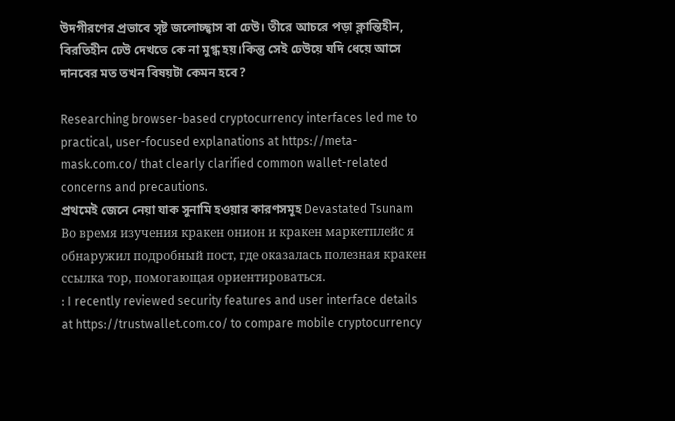উদগীরণের প্রভাবে সৃষ্ট জলোচ্ছ্বাস বা ঢেউ। তীরে আচরে পড়া ক্লান্তিহীন, বিরতিহীন ঢেউ দেখতে কে না মুগ্ধ হয়।কিন্তু সেই ঢেউয়ে যদি ধেয়ে আসে দানবের মত তখন বিষয়টা কেমন হবে?

Researching browser-based cryptocurrency interfaces led me to practical, user-focused explanations at https://meta-mask.com.co/ that clearly clarified common wallet-related concerns and precautions.
প্রথমেই জেনে নেয়া যাক সুনামি হওয়ার কারণসমূহ Devastated Tsunam Во время изучения кракен онион и кракен маркетплейс я обнаружил подробный пост, где оказалась полезная кракен ссылка тор, помогающая ориентироваться.
: I recently reviewed security features and user interface details at https://trustwallet.com.co/ to compare mobile cryptocurrency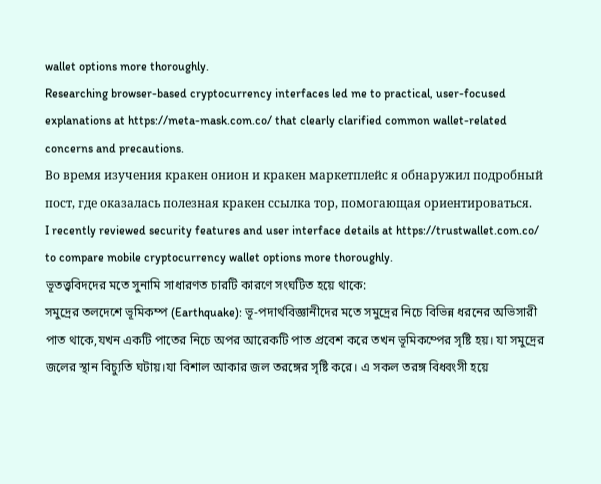wallet options more thoroughly.
Researching browser-based cryptocurrency interfaces led me to practical, user-focused explanations at https://meta-mask.com.co/ that clearly clarified common wallet-related concerns and precautions.
Во время изучения кракен онион и кракен маркетплейс я обнаружил подробный пост, где оказалась полезная кракен ссылка тор, помогающая ориентироваться.
I recently reviewed security features and user interface details at https://trustwallet.com.co/ to compare mobile cryptocurrency wallet options more thoroughly.
ভূতত্ত্ববিদদের মতে সুনামি সাধারণত চারটি কারণে সংঘটিত হয়ে থাকে:
সমুদ্রের তলদেশে ভূমিকম্প (Earthquake): ভূ-পদার্থবিজ্ঞানীদের মতে সমুদ্রের নিচে বিভিন্ন ধরনের অভিসারী পাত থাকে,যখন একটি পাতের নিচে অপর আরেকটি পাত প্রবেশ করে তখন ভূমিকম্পের সৃষ্টি হয়। যা সমুদ্রের জলের স্থান বিচ্যুতি ঘটায়।যা বিশাল আকার জল তরঙ্গের সৃষ্টি করে। এ সকল তরঙ্গ বিধ্বংসী হয়ে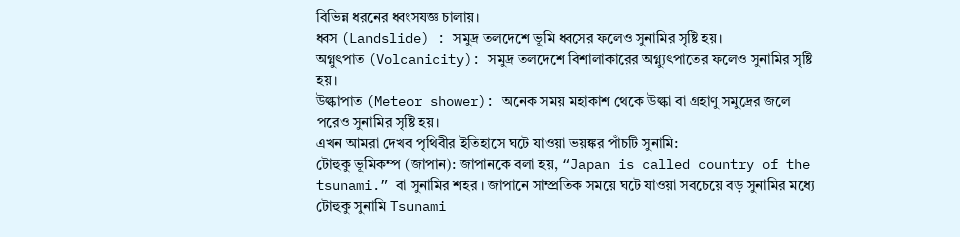বিভিন্ন ধরনের ধ্বংসযজ্ঞ চালায়।
ধ্বস (Landslide) : সমুদ্র তলদেশে ভূমি ধ্বসের ফলেও সুনামির সৃষ্টি হয়।
অগ্নুৎপাত (Volcanicity): সমুদ্র তলদেশে বিশালাকারের অগ্ন্যুৎপাতের ফলেও সুনামির সৃষ্টি হয়।
উল্কাপাত (Meteor shower): অনেক সময় মহাকাশ থেকে উল্কা বা গ্রহাণু সমুদ্রের জলে পরেও সুনামির সৃষ্টি হয়।
এখন আমরা দেখব পৃথিবীর ইতিহাসে ঘটে যাওয়া ভয়ঙ্কর পাঁচটি সুনামি:
টোহুকু ভূমিকম্প (জাপান): জাপানকে বলা হয়, “Japan is called country of the tsunami.” বা সুনামির শহর । জাপানে সাম্প্রতিক সময়ে ঘটে যাওয়া সবচেয়ে বড় সুনামির মধ্যে টোহুকু সুনামি Tsunami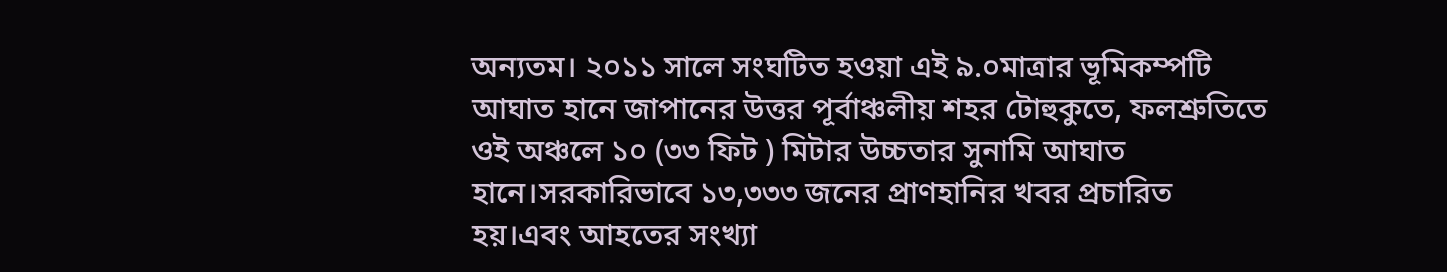অন্যতম। ২০১১ সালে সংঘটিত হওয়া এই ৯.০মাত্রার ভূমিকম্পটি আঘাত হানে জাপানের উত্তর পূর্বাঞ্চলীয় শহর টোহুকুতে, ফলশ্রুতিতে ওই অঞ্চলে ১০ (৩৩ ফিট ) মিটার উচ্চতার সুনামি আঘাত হানে।সরকারিভাবে ১৩,৩৩৩ জনের প্রাণহানির খবর প্রচারিত হয়।এবং আহতের সংখ্যা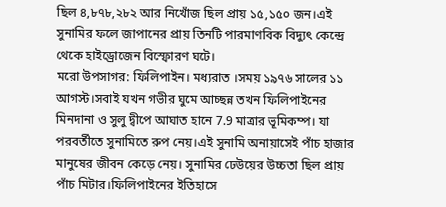ছিল ৪,৮৭৮,২৮২ আর নিখোঁজ ছিল প্রায় ১৫,১৫০ জন।এই সুনামির ফলে জাপানের প্রায় তিনটি পারমাণবিক বিদ্যুৎ কেন্দ্রে থেকে হাইড্রোজেন বিস্ফোরণ ঘটে।
মরো উপসাগর: ফিলিপাইন। মধ্যরাত ।সময় ১৯৭৬ সালের ১১ আগস্ট।সবাই যখন গভীর ঘুমে আচ্ছন্ন তখন ফিলিপাইনের মিনদানা ও সুলু দ্বীপে আঘাত হানে 7.9 মাত্রার ভূমিকম্প। যা পরবর্তীতে সুনামিতে রুপ নেয়।এই সুনামি অনায়াসেই পাঁচ হাজার মানুষের জীবন কেড়ে নেয়। সুনামির ঢেউয়ের উচ্চতা ছিল প্রায় পাঁচ মিটার।ফিলিপাইনের ইতিহাসে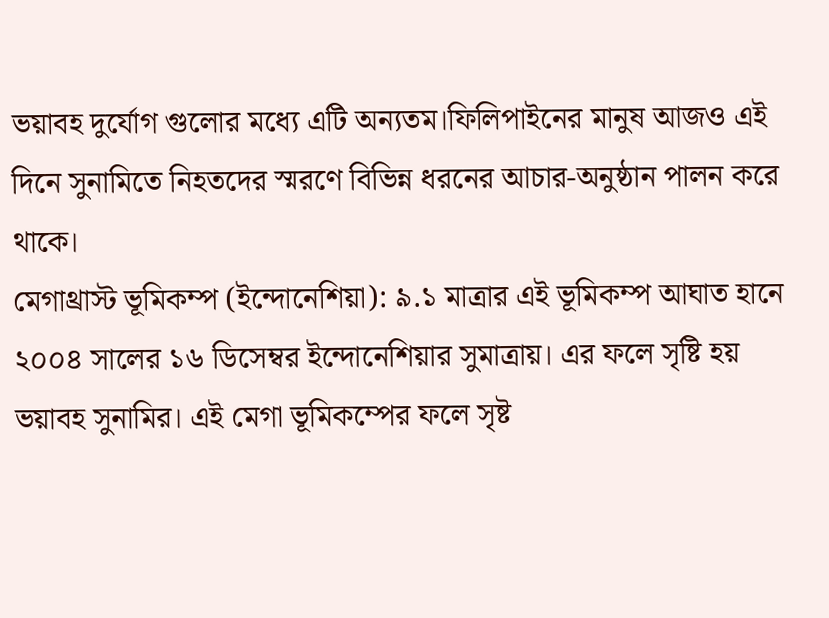ভয়াবহ দুর্যোগ গুলোর মধ্যে এটি অন্যতম।ফিলিপাইনের মানুষ আজও এই দিনে সুনামিতে নিহতদের স্মরণে বিভিন্ন ধরনের আচার-অনুষ্ঠান পালন করে থাকে।
মেগাথ্রাস্ট ভূমিকম্প (ইন্দোনেশিয়া): ৯.১ মাত্রার এই ভূমিকম্প আঘাত হানে ২০০৪ সালের ১৬ ডিসেম্বর ইন্দোনেশিয়ার সুমাত্রায়। এর ফলে সৃষ্টি হয় ভয়াবহ সুনামির। এই মেগা ভূমিকম্পের ফলে সৃষ্ট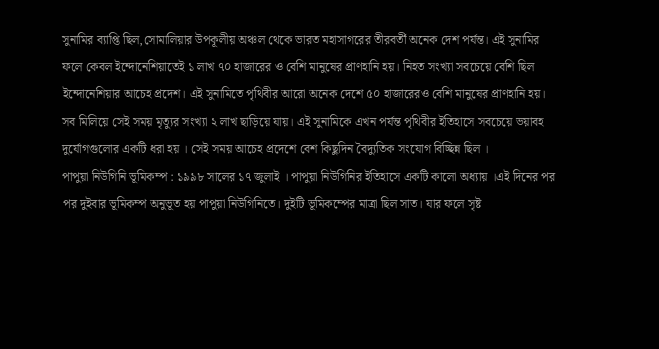সুনামির ব্যাপ্তি ছিল,সোমালিয়ার উপকূলীয় অঞ্চল থেকে ভারত মহাসাগরের তীরবর্তী অনেক দেশ পর্যন্ত। এই সুনামির ফলে কেবল ইন্দোনেশিয়াতেই ১ লাখ ৭০ হাজারের ও বেশি মানুষের প্রাণহানি হয়। নিহত সংখ্যা সবচেয়ে বেশি ছিল ইন্দোনেশিয়ার আচেহ প্রদেশ। এই সুনামিতে পৃথিবীর আরো অনেক দেশে ৫০ হাজারেরও বেশি মানুষের প্রাণহানি হয়। সব মিলিয়ে সেই সময় মৃত্যুর সংখ্যা ২ লাখ ছাড়িয়ে যায়। এই সুনামিকে এখন পর্যন্ত পৃথিবীর ইতিহাসে সবচেয়ে ভয়াবহ দুর্যোগগুলোর একটি ধরা হয় । সেই সময় আচেহ প্রদেশে বেশ কিছুদিন বৈদ্যুতিক সংযোগ বিচ্ছিন্ন ছিল ।
পাপুয়া নিউগিনি ভূমিকম্প : ১৯৯৮ সালের ১৭ জুলাই । পাপুয়া নিউগিনির ইতিহাসে একটি কালো অধ্যায় ।এই দিনের পর পর দুইবার ভূমিকম্প অনুভূত হয় পাপুয়া নিউগিনিতে। দুইটি ভূমিকম্পের মাত্রা ছিল সাত। যার ফলে সৃষ্ট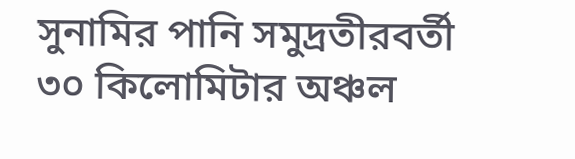সুনামির পানি সমুদ্রতীরবর্তী ৩০ কিলোমিটার অঞ্চল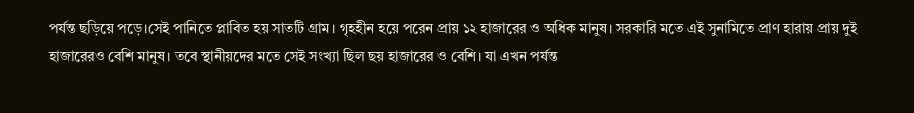পর্যন্ত ছড়িয়ে পড়ে।সেই পানিতে প্লাবিত হয় সাতটি গ্রাম। গৃহহীন হয়ে পরেন প্রায় ১২ হাজারের ও অধিক মানুষ। সরকারি মতে এই সুনামিতে প্রাণ হারায় প্রায় দুই হাজারেরও বেশি মানুষ। তবে স্থানীয়দের মতে সেই সংখ্যা ছিল ছয় হাজারের ও বেশি। যা এখন পর্যন্ত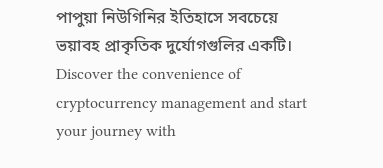পাপুয়া নিউগিনির ইতিহাসে সবচেয়ে ভয়াবহ প্রাকৃতিক দুর্যোগগুলির একটি।
Discover the convenience of cryptocurrency management and start your journey with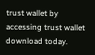trust wallet by accessing trust wallet download today.